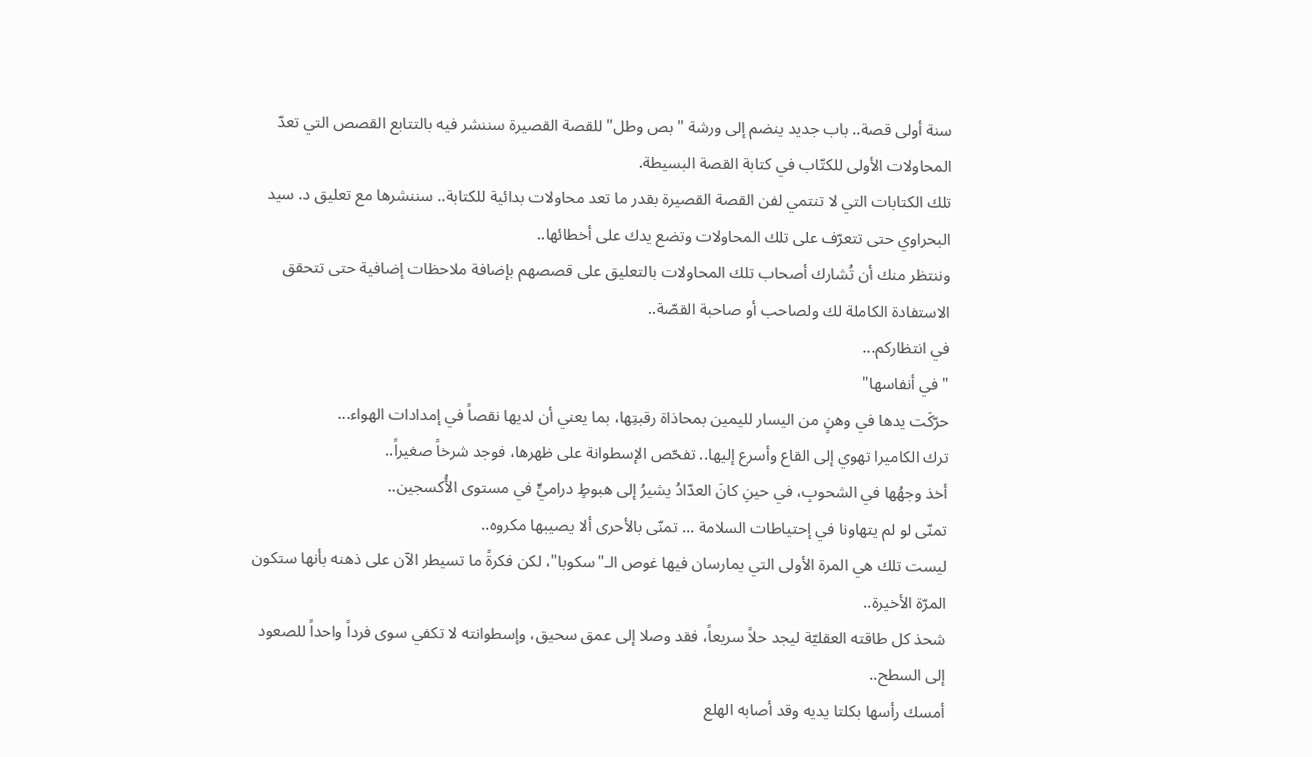سنة أولى قصة.. باب جديد ينضم إلى ورشة "بص وطل" للقصة القصيرة سننشر فيه بالتتابع القصص التي تعدّ المحاولات الأولى للكتّاب في كتابة القصة البسيطة.
تلك الكتابات التي لا تنتمي لفن القصة القصيرة بقدر ما تعد محاولات بدائية للكتابة.. سننشرها مع تعليق د. سيد البحراوي حتى تتعرّف على تلك المحاولات وتضع يدك على أخطائها..
وننتظر منك أن تُشارك أصحاب تلك المحاولات بالتعليق على قصصهم بإضافة ملاحظات إضافية حتى تتحقق الاستفادة الكاملة لك ولصاحب أو صاحبة القصّة..
في انتظاركم...
"في أنفاسها"
حرّكَت يدها في وهنٍ من اليسار لليمين بمحاذاة رقبتِها، بما يعني أن لديها نقصاً في إمدادات الهواء...
ترك الكاميرا تهوي إلى القاع وأسرع إليها.. تفحّص الإسطوانة على ظهرها، فوجد شرخاً صغيراً..
أخذ وجهُها في الشحوبِ، في حينِ كانَ العدّادُ يشيرُ إلى هبوطٍ دراميٍّ في مستوى الأُكسجين..
تمنّى لو لم يتهاونا في إحتياطات السلامة ... تمنّى بالأحرى ألا يصيبها مكروه..
ليست تلك هي المرة الأولى التي يمارسان فيها غوص الـ"سكوبا"، لكن فكرةً ما تسيطر الآن على ذهنه بأنها ستكون المرّة الأخيرة..
شحذ كل طاقته العقليّة ليجد حلاً سريعاً، فقد وصلا إلى عمق سحيق، وإسطوانته لا تكفي سوى فرداً واحداً للصعود إلى السطح..
أمسك رأسها بكلتا يديه وقد أصابه الهلع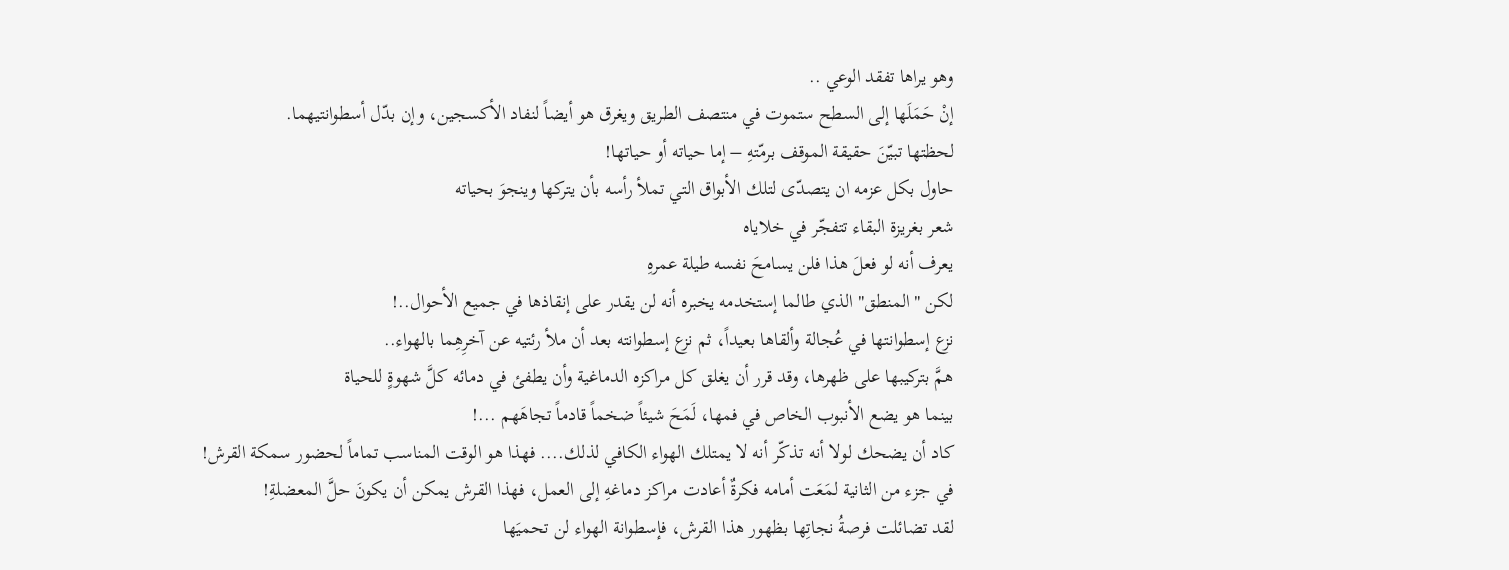وهو يراها تفقد الوعي ..
إنْ حَمَلَها إلى السطح ستموت في منتصف الطريق ويغرق هو أيضاً لنفاد الأكسجين، وإن بدّل أسطوانتيهما.
لحظتها تبيّنَ حقيقة الموقف برمّتهِ – إما حياته أو حياتها!
حاول بكل عزمه ان يتصدّى لتلك الأبواق التي تملأ رأسه بأن يتركها وينجوَ بحياته
شعر بغريزة البقاء تتفجّر في خلاياه
يعرف أنه لو فعلَ هذا فلن يسامحَ نفسه طيلة عمرهِ
لكن "المنطق" الذي طالما إستخدمه يخبره أنه لن يقدر على إنقاذها في جميع الأحوال..!
نزع إسطوانتها في عُجالة وألقاها بعيداً، ثم نزع إسطوانته بعد أن ملأ رئتيه عن آخرِهِما بالهواء..
همَّ بتركيبها على ظهرها، وقد قرر أن يغلق كل مراكزه الدماغية وأن يطفئ في دمائه كلَّ شهوةٍ للحياة
بينما هو يضع الأنبوب الخاص في فمها، لَمَحَ شيئاً ضخماً قادماً تجاهَهم ...!
كاد أن يضحك لولا أنه تذكّر أنه لا يمتلك الهواء الكافي لذلك.... فهذا هو الوقت المناسب تماماً لحضور سمكة القرش!
في جزء من الثانية لمَعَت أمامه فكرةٌ أعادت مراكز دماغهِ إلى العمل، فهذا القرش يمكن أن يكونَ حلَّ المعضلةِ!
لقد تضائلت فرصةُ نجاتِها بظهور هذا القرش، فإسطوانة الهواء لن تحميَها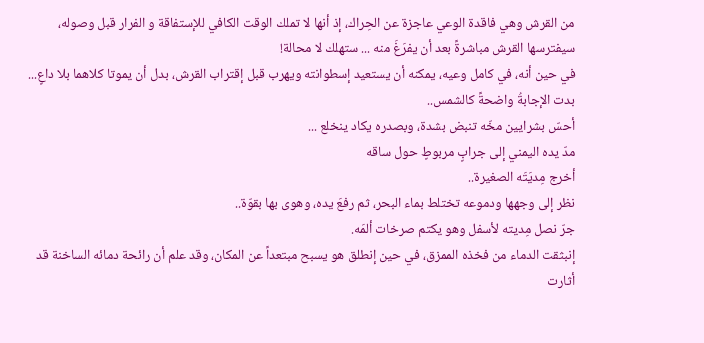من القرش وهي فاقدة الوعي عاجزة عن الحِراك، إذ أنها لا تملك الوقت الكافي للإستفاقة و الفرار قبل وصوله، سيفترسها القرش مباشرةً بعد أن يفرَغَ منه ... ستهلك لا محالة!
في حين أنه، في كامل وعيه، يمكنه أن يستعيد إسطوانته ويهرب قبل إقتراب القرش، بدل أن يموتا كلاهما بلا داعٍ...
بدت الإجابةُ واضحةً كالشمس..
أحسّ بشرايين مخّه تنبض بشدة، وبصدره يكاد ينخلع ...
مدّ يده اليمني إلى جرابٍ مربوطٍ حول ساقه
أخرج مِديَتَه الصغيرة..
نظر إلى وجهها ودموعه تختلط بماء البحر، ثم رفعَ يده، وهوى بها بقوّة..
جرّ نصل مِديته لأسفل وهو يكتم صرخات ألمَه.
إنبثقت الدماء من فخذه الممزق، في حين إنطلق هو يسبح مبتعداً عن المكان، وقد علم أن رائحة دمائه الساخنة قد أثارت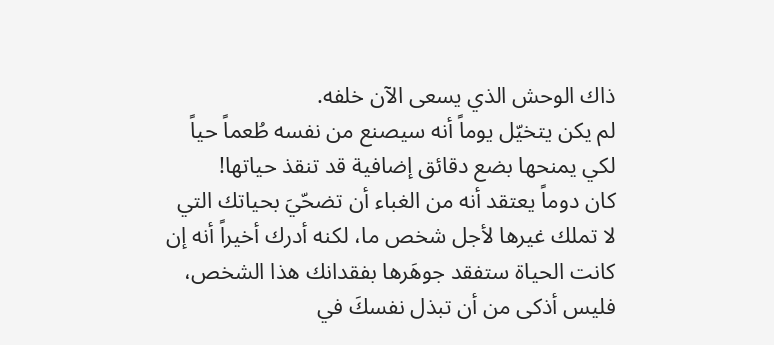ذاك الوحش الذي يسعى الآن خلفه.
لم يكن يتخيّل يوماً أنه سيصنع من نفسه طُعماً حياً لكي يمنحها بضع دقائق إضافية قد تنقذ حياتها!
كان دوماً يعتقد أنه من الغباء أن تضحّيَ بحياتك التي لا تملك غيرها لأجل شخص ما، لكنه أدرك أخيراً أنه إن كانت الحياة ستفقد جوهَرها بفقدانك هذا الشخص، فليس أذكى من أن تبذل نفسكَ في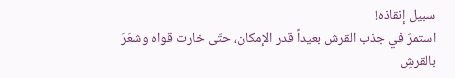سبيل إنقاذه!
استمرّ في جذب القرش بعيداً قدر الإمكان، حتّى خارت قواه وشعَرَ بالقرشِ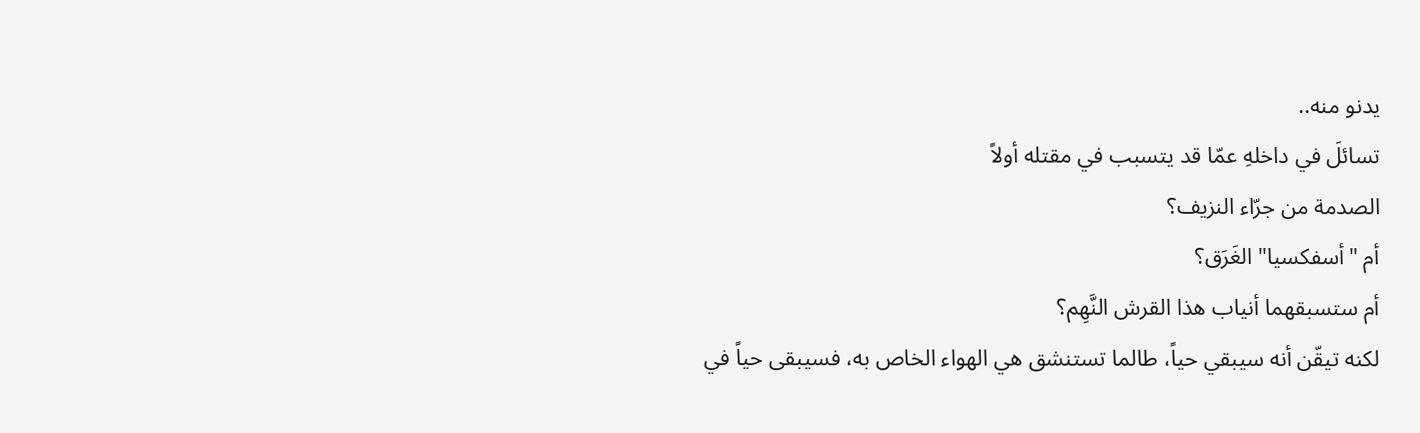يدنو منه..
تسائلَ في داخلهِ عمّا قد يتسبب في مقتله أولاً
الصدمة من جرّاء النزيف؟
أم "أسفكسيا" الغَرَق؟
أم ستسبقهما أنياب هذا القرش النَّهِم؟
لكنه تيقّن أنه سيبقي حياً، طالما تستنشق هي الهواء الخاص به، فسيبقى حياً في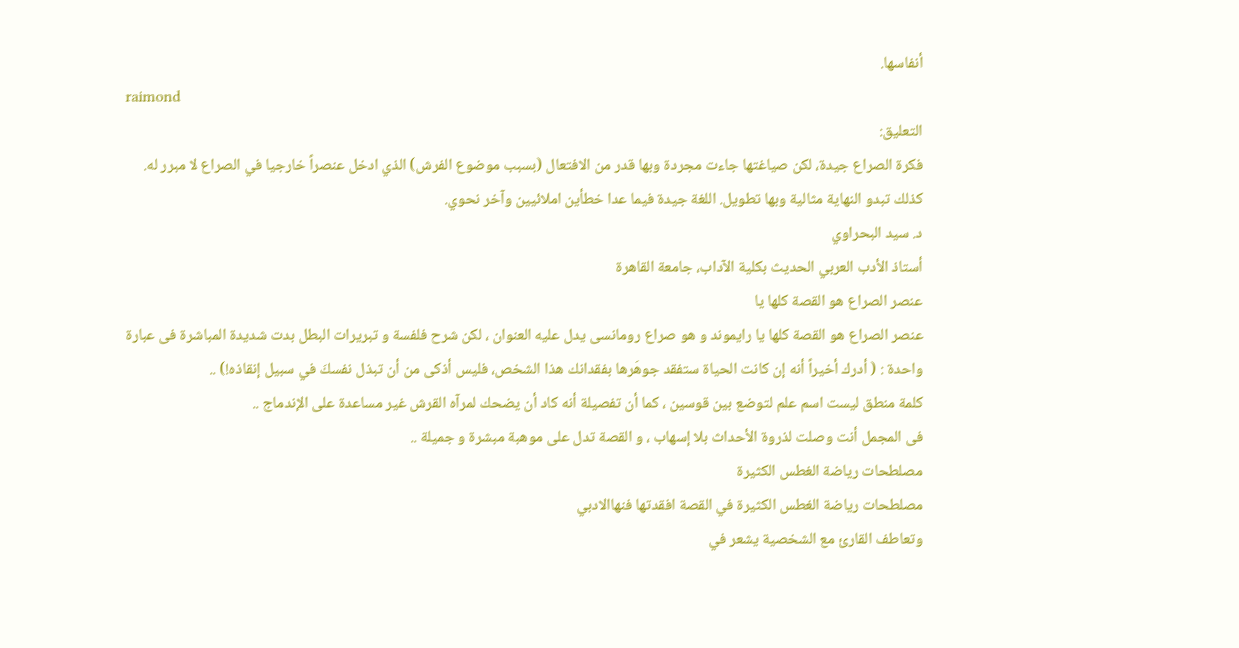أنفاسها.
raimond
التعليق:
فكرة الصراع جيدة، لكن صياغتها جاءت مجردة وبها قدر من الافتعال (بسبب موضوع الفرش) الذي ادخل عنصراً خارجيا في الصراع لا مبرر له. كذلك تبدو النهاية مثالية وبها تطويل. اللغة جيدة فيما عدا خطأين املائيين وآخر نحوي.
د. سيد البحراوي
أستاذ الأدب العربي الحديث بكلية الآداب، جامعة القاهرة
عنصر الصراع هو القصة كلها يا
عنصر الصراع هو القصة كلها يا رايموند و هو صراع رومانسى يدل عليه العنوان ، لكن شرح فلفسة و تبريرات البطل بدت شديدة المباشرة فى عبارة واحدة : ( أدرك أخيراً أنه إن كانت الحياة ستفقد جوهَرها بفقدانك هذا الشخص، فليس أذكى من أن تبذل نفسكَ في سبيل إنقاذه!) ..
كلمة منطق ليست اسم علم لتوضع بين قوسين ، كما أن تفصيلة أنه كاد أن يضحك لمرآه القرش غير مساعدة على الإندماج ..
فى المجمل أنت وصلت لذروة الأحداث بلا إسهاب ، و القصة تدل على موهبة مبشرة و جميلة ..
مصلطحات رياضة الغطس الكثيرة
مصلطحات رياضة الغطس الكثيرة في القصة افقدتها فنهاالادبي
وتعاطف القارئ مع الشخصية يشعر في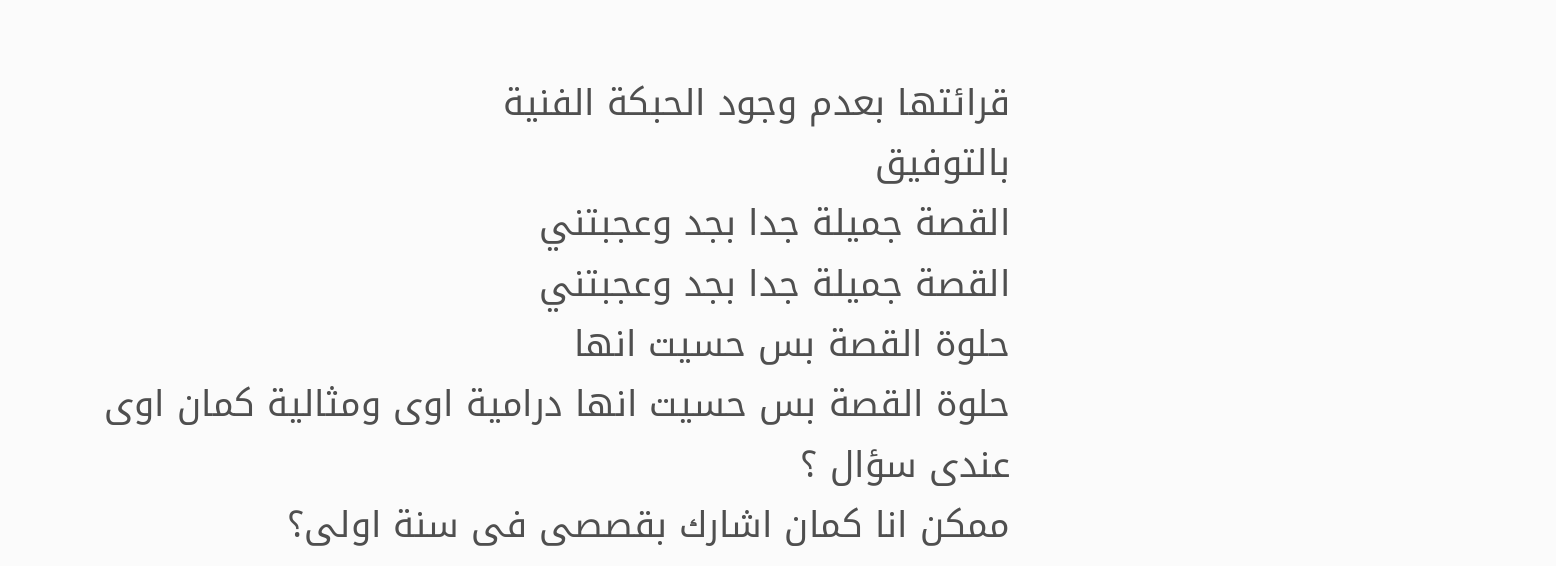قرائتها بعدم وجود الحبكة الفنية
بالتوفيق
القصة جميلة جدا بجد وعجبتني
القصة جميلة جدا بجد وعجبتني
حلوة القصة بس حسيت انها
حلوة القصة بس حسيت انها درامية اوى ومثالية كمان اوى
عندى سؤال ؟
ممكن انا كمان اشارك بقصصى فى سنة اولى؟